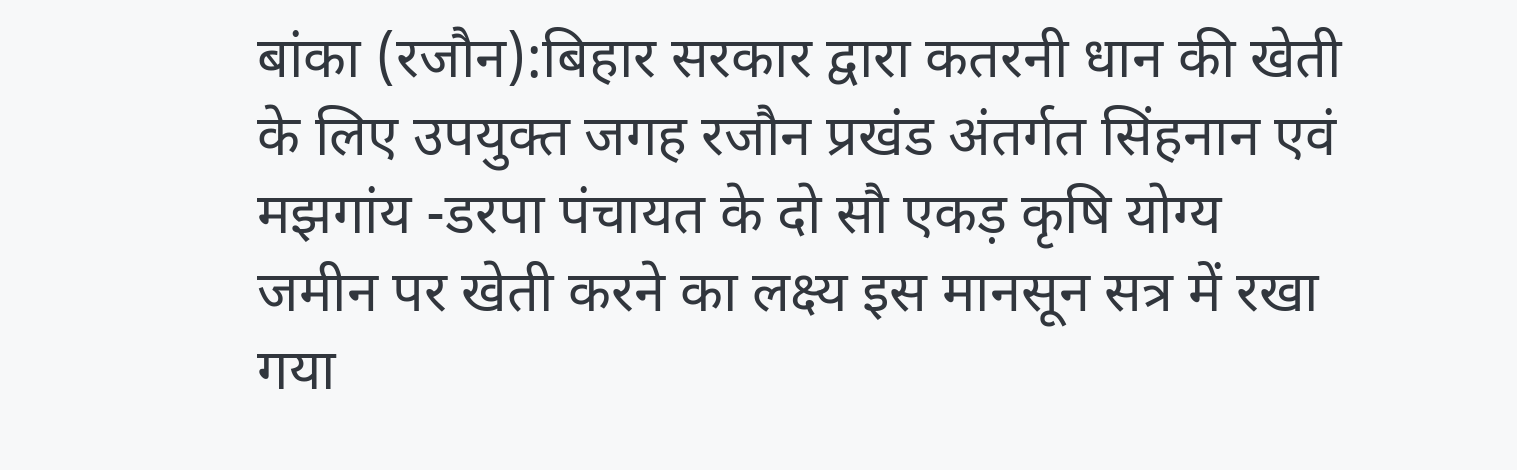बांका (रजौन):बिहार सरकार द्वारा कतरनी धान की खेती के लिए उपयुक्त जगह रजौन प्रखंड अंतर्गत सिंहनान एवं मझगांय -डरपा पंचायत के दो सौ एकड़ कृषि योग्य जमीन पर खेती करने का लक्ष्य इस मानसून सत्र में रखा गया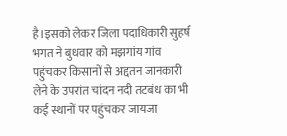है।इसको लेकर जिला पदाधिकारी सुहर्ष भगत ने बुधवार को मझगांय गांव पहुंचकर किसानों से अद्दतन जानकारी लेने के उपरांत चांदन नदी तटबंध का भी कई स्थानों पर पहुंचकर जायजा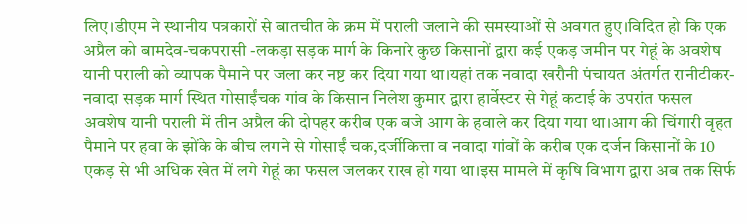लिए।डीएम ने स्थानीय पत्रकारों से बातचीत के क्रम में पराली जलाने की समस्याओं से अवगत हुए।विदित हो कि एक अप्रैल को बामदेव-चकपरासी -लकड़ा सड़क मार्ग के किनारे कुछ किसानों द्वारा कई एकड़ जमीन पर गेहूं के अवशेष यानी पराली को व्यापक पैमाने पर जला कर नष्ट कर दिया गया था।यहां तक नवादा खरौनी पंचायत अंतर्गत रानीटीकर-नवादा सड़क मार्ग स्थित गोसाईंचक गांव के किसान निलेश कुमार द्वारा हार्वेस्टर से गेहूं कटाई के उपरांत फसल अवशेष यानी पराली में तीन अप्रैल की दोपहर करीब एक बजे आग के हवाले कर दिया गया था।आग की चिंगारी वृहत पैमाने पर हवा के झोंके के बीच लगने से गोसाईं चक,दर्जीकित्ता व नवादा गांवों के करीब एक दर्जन किसानों के 10 एकड़ से भी अधिक खेत में लगे गेहूं का फसल जलकर राख हो गया था।इस मामले में कृषि विभाग द्वारा अब तक सिर्फ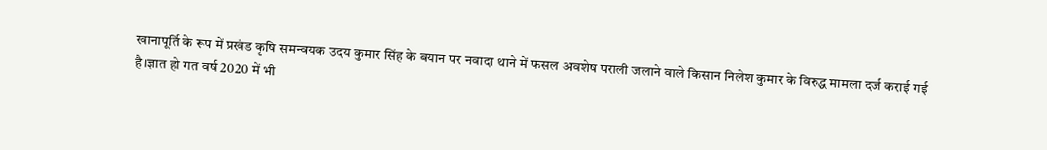खानापूर्ति के रूप में प्रखंड कृषि समन्वयक उदय कुमार सिंह के बयान पर नवादा थाने में फसल अवशेष पराली जलाने वाले किसान निलेश कुमार के विरुद्ध मामला दर्ज कराई गई है।ज्ञात हो गत वर्ष 2020 में भी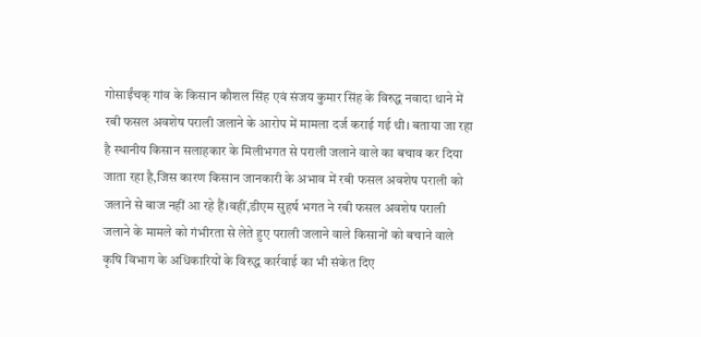गोसाईंचक् गांव के किसान कौशल सिंह एवं संजय कुमार सिंह के विरुद्ध नवादा थाने में रबी फसल अवशेष पराली जलाने के आरोप में मामला दर्ज कराई गई थी। बताया जा रहा है स्थानीय किसान सलाहकार के मिलीभगत से पराली जलाने वाले का बचाव कर दिया जाता रहा है,जिस कारण किसान जानकारी के अभाव में रबी फसल अवशेष पराली को जलाने से बाज नहीं आ रहे हैं।वहीं,डीएम सुहर्ष भगत ने रबी फसल अवशेष पराली जलाने के मामले को गंभीरता से लेते हुए पराली जलाने वाले किसानों को बचाने वाले कृषि विभाग के अधिकारियों के विरुद्ध कार्रवाई का भी संकेत दिए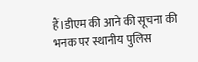हैं।डीएम की आने की सूचना की भनक पर स्थानीय पुलिस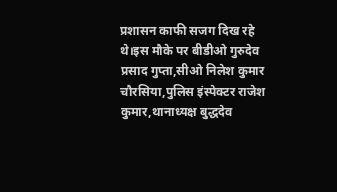प्रशासन काफी सजग दिख रहे थे।इस मौके पर बीडीओ गुरुदेव प्रसाद गुप्ता,सीओ निलेश कुमार चौरसिया,पुलिस इंस्पेक्टर राजेश कुमार,थानाध्यक्ष बुद्धदेव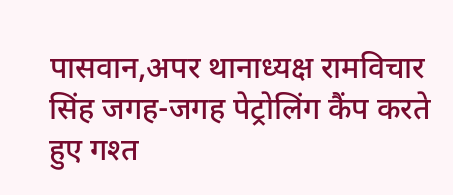पासवान,अपर थानाध्यक्ष रामविचार सिंह जगह-जगह पेट्रोलिंग कैंप करते हुए गश्त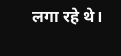लगा रहे थे।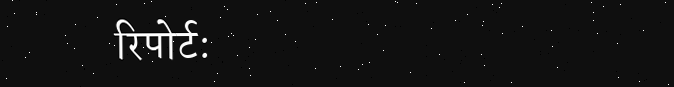रिपोर्ट: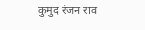कुमुद रंजन राव